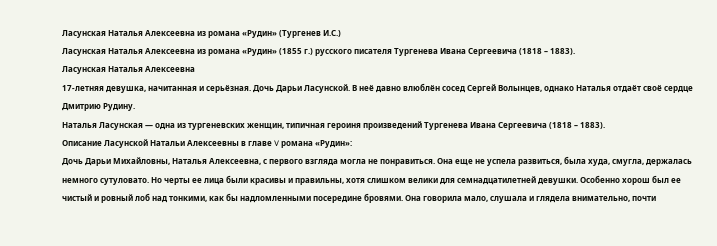Ласунская Наталья Алексеевна из романа «Рудин» (Тургенев И.С.)
Ласунская Наталья Алексеевна из романа «Рудин» (1855 г.) русского писателя Тургенева Ивана Сергеевича (1818 – 1883).
Ласунская Наталья Алексеевна
17-летняя девушка, начитанная и серьёзная. Дочь Дарьи Ласунской. В неё давно влюблён сосед Сергей Волынцев, однако Наталья отдаёт своё сердце Дмитрию Рудину.
Наталья Ласунская — одна из тургеневских женщин, типичная героиня произведений Тургенева Ивана Сергеевича (1818 – 1883).
Описание Ласунской Натальи Алексеевны в главе V романа «Рудин»:
Дочь Дарьи Михайловны, Наталья Алексеевна, с первого взгляда могла не понравиться. Она еще не успела развиться, была худа, смугла, держалась немного сутуловато. Но черты ее лица были красивы и правильны, хотя слишком велики для семнадцатилетней девушки. Особенно хорош был ее чистый и ровный лоб над тонкими, как бы надломленными посередине бровями. Она говорила мало, слушала и глядела внимательно, почти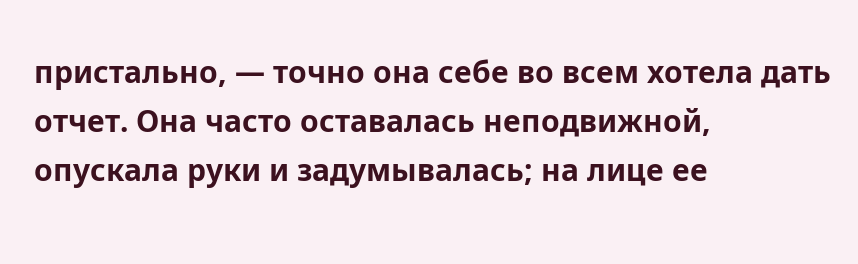пристально, — точно она себе во всем хотела дать отчет. Она часто оставалась неподвижной, опускала руки и задумывалась; на лице ее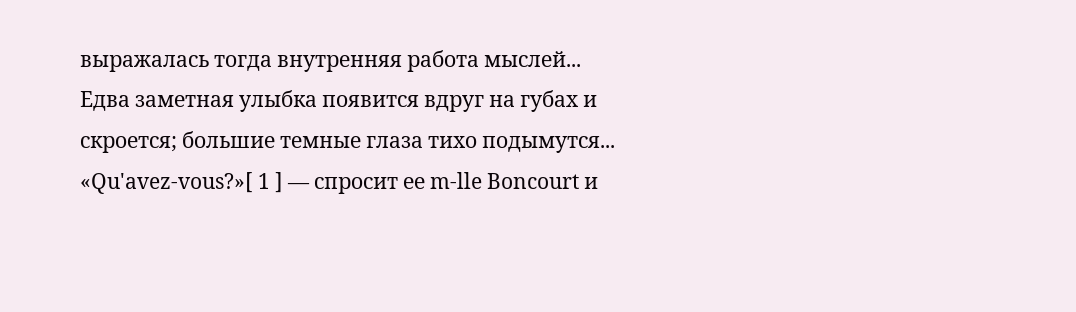выражалась тогда внутренняя работа мыслей... Едва заметная улыбка появится вдруг на губах и скроется; большие темные глаза тихо подымутся... «Qu'avez-vous?»[ 1 ] — спросит ее m-lle Boncourt и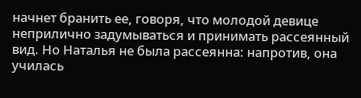начнет бранить ее, говоря, что молодой девице неприлично задумываться и принимать рассеянный вид. Но Наталья не была рассеянна: напротив, она училась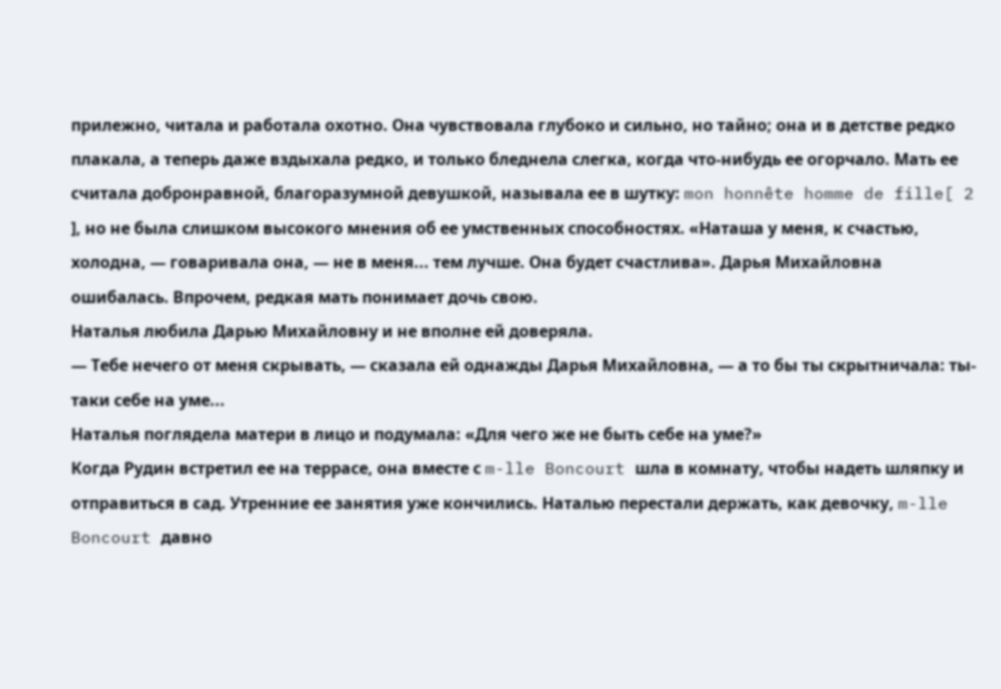прилежно, читала и работала охотно. Она чувствовала глубоко и сильно, но тайно; она и в детстве редко плакала, а теперь даже вздыхала редко, и только бледнела слегка, когда что-нибудь ее огорчало. Мать ее считала добронравной, благоразумной девушкой, называла ее в шутку: mon honnête homme de fille[ 2 ], но не была слишком высокого мнения об ее умственных способностях. «Наташа у меня, к счастью, холодна, — говаривала она, — не в меня... тем лучше. Она будет счастлива». Дарья Михайловна ошибалась. Впрочем, редкая мать понимает дочь свою.
Наталья любила Дарью Михайловну и не вполне ей доверяла.
— Тебе нечего от меня скрывать, — сказала ей однажды Дарья Михайловна, — а то бы ты скрытничала: ты-таки себе на уме...
Наталья поглядела матери в лицо и подумала: «Для чего же не быть себе на уме?»
Когда Рудин встретил ее на террасе, она вместе с m-lle Boncourt шла в комнату, чтобы надеть шляпку и отправиться в сад. Утренние ее занятия уже кончились. Наталью перестали держать, как девочку, m-lle Boncourt давно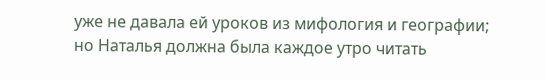уже не давала ей уроков из мифология и географии; но Наталья должна была каждое утро читать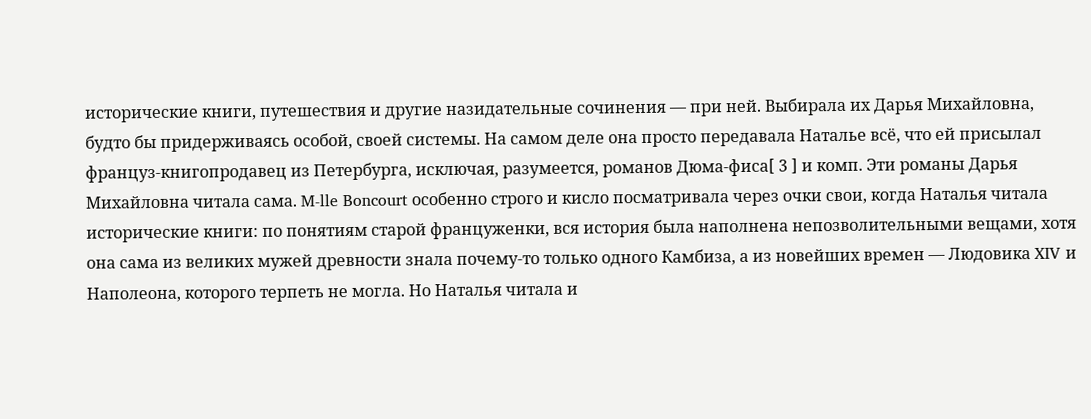исторические книги, путешествия и другие назидательные сочинения — при ней. Выбирала их Дарья Михайловна, будто бы придерживаясь особой, своей системы. На самом деле она просто передавала Наталье всё, что ей присылал француз-книгопродавец из Петербурга, исключая, разумеется, романов Дюма-фиса[ 3 ] и комп. Эти романы Дарья Михайловна читала сама. M-lle Boncourt особенно строго и кисло посматривала через очки свои, когда Наталья читала исторические книги: по понятиям старой француженки, вся история была наполнена непозволительными вещами, хотя она сама из великих мужей древности знала почему-то только одного Камбиза, а из новейших времен — Людовика XIV и Наполеона, которого терпеть не могла. Но Наталья читала и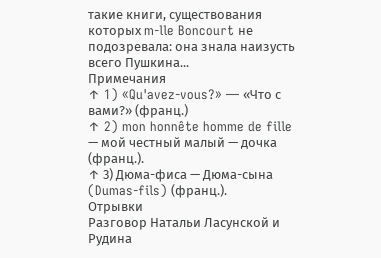такие книги, существования которых m-lle Boncourt не подозревала: она знала наизусть всего Пушкина...
Примечания
↑ 1) «Qu'avez-vous?» — «Что с вами?» (франц.)
↑ 2) mon honnête homme de fille — мой честный малый — дочка (франц.).
↑ 3) Дюма-фиса — Дюма-сына (Dumas-fils) (франц.).
Отрывки
Разговор Натальи Ласунской и Рудина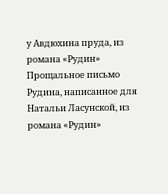у Авдюхина пруда, из романа «Рудин»
Прощальное письмо Рудина, написанное для Натальи Ласунской, из романа «Рудин»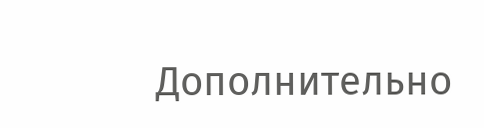Дополнительно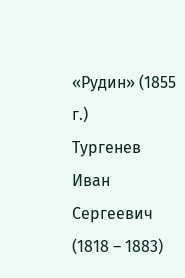«Рудин» (1855 г.)
Тургенев Иван Сергеевич (1818 – 1883)